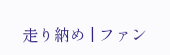走り納め | ファン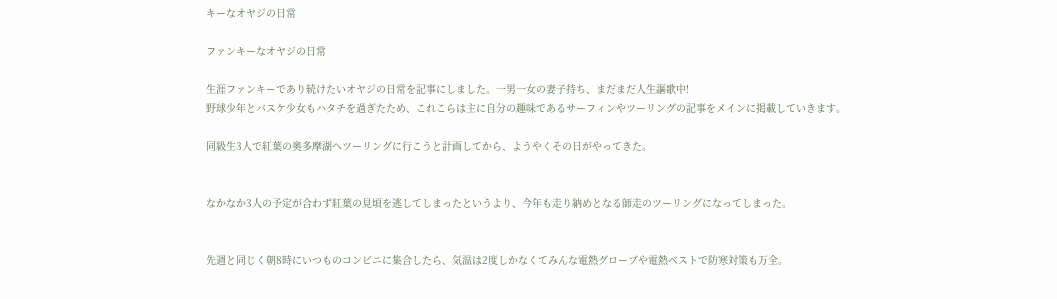キーなオヤジの日常

ファンキーなオヤジの日常

生涯ファンキーであり続けたいオヤジの日常を記事にしました。一男一女の妻子持ち、まだまだ人生謳歌中!
野球少年とバスケ少女もハタチを過ぎたため、これこらは主に自分の趣味であるサーフィンやツーリングの記事をメインに掲載していきます。

同級生3人で紅葉の奥多摩湖へツーリングに行こうと計画してから、ようやくその日がやってきた。


なかなか3人の予定が合わず紅葉の見頃を逃してしまったというより、今年も走り納めとなる師走のツーリングになってしまった。


先週と同じく朝8時にいつものコンビニに集合したら、気温は2度しかなくてみんな電熱グローブや電熱ベストで防寒対策も万全。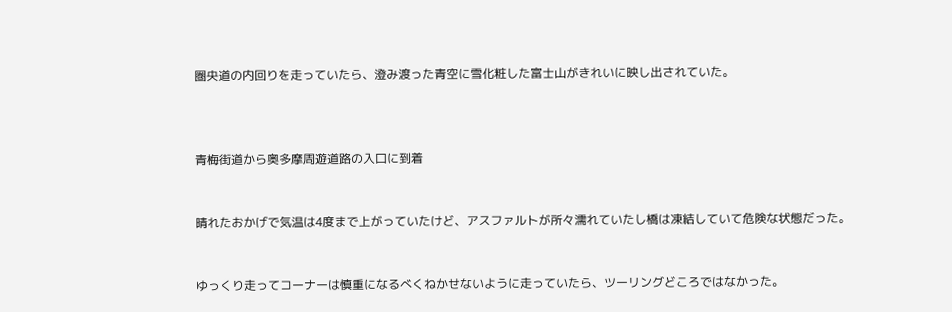圏央道の内回りを走っていたら、澄み渡った青空に雪化粧した富士山がきれいに映し出されていた。



青梅街道から奥多摩周遊道路の入口に到着


晴れたおかげで気温は4度まで上がっていたけど、アスファルトが所々濡れていたし橋は凍結していて危険な状態だった。


ゆっくり走ってコーナーは慎重になるべくねかせないように走っていたら、ツーリングどころではなかった。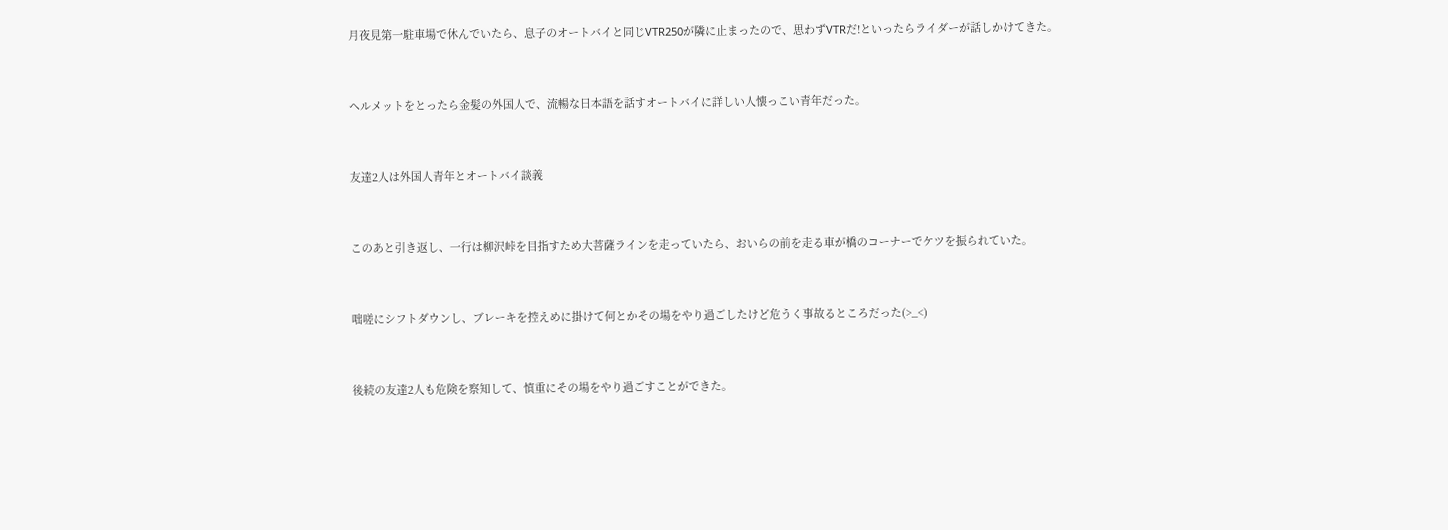月夜見第一駐車場で休んでいたら、息子のオートバイと同じVTR250が隣に止まったので、思わずVTRだ!といったらライダーが話しかけてきた。


ヘルメットをとったら金髪の外国人で、流暢な日本語を話すオートバイに詳しい人懐っこい青年だった。


友達2人は外国人青年とオートバイ談義


このあと引き返し、一行は柳沢峠を目指すため大菩薩ラインを走っていたら、おいらの前を走る車が橋のコーナーでケツを振られていた。


咄嗟にシフトダウンし、ブレーキを控えめに掛けて何とかその場をやり過ごしたけど危うく事故るところだった(>_<)


後続の友達2人も危険を察知して、慎重にその場をやり過ごすことができた。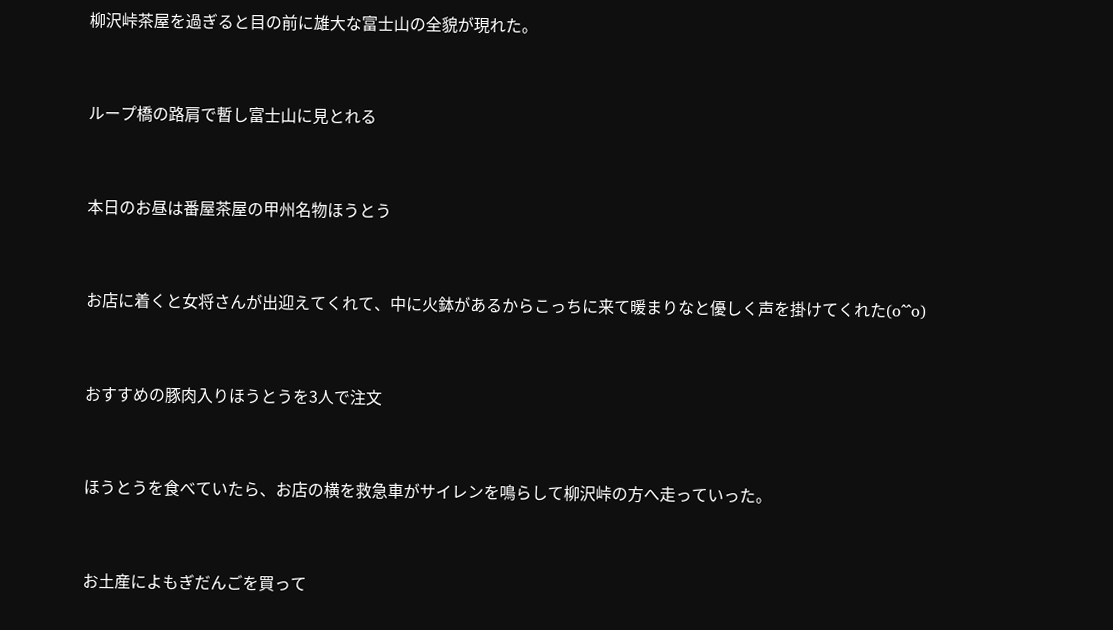柳沢峠茶屋を過ぎると目の前に雄大な富士山の全貌が現れた。


ループ橋の路肩で暫し富士山に見とれる


本日のお昼は番屋茶屋の甲州名物ほうとう


お店に着くと女将さんが出迎えてくれて、中に火鉢があるからこっちに来て暖まりなと優しく声を掛けてくれた(o^^o)


おすすめの豚肉入りほうとうを3人で注文


ほうとうを食べていたら、お店の横を救急車がサイレンを鳴らして柳沢峠の方へ走っていった。


お土産によもぎだんごを買って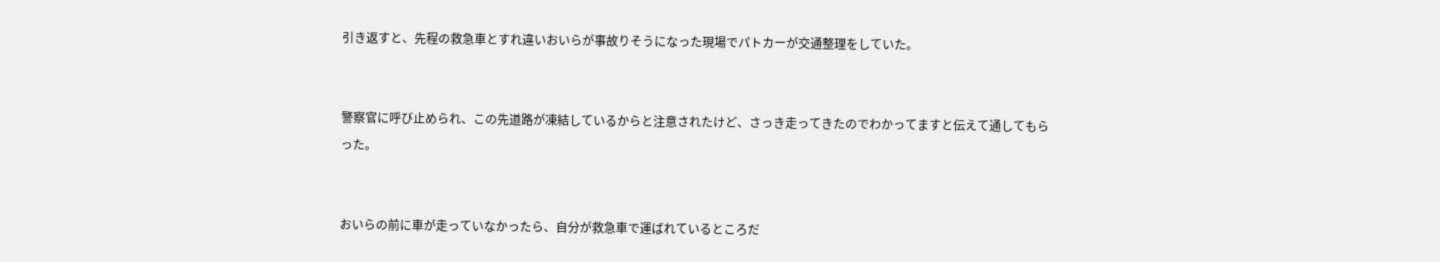引き返すと、先程の救急車とすれ違いおいらが事故りそうになった現場でパトカーが交通整理をしていた。


警察官に呼び止められ、この先道路が凍結しているからと注意されたけど、さっき走ってきたのでわかってますと伝えて通してもらった。


おいらの前に車が走っていなかったら、自分が救急車で運ばれているところだ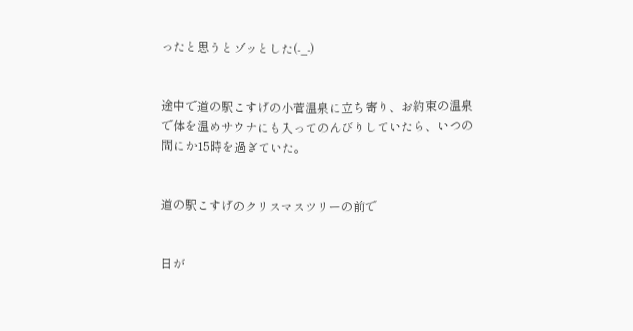ったと思うとゾッとした(-_-)


途中で道の駅こすげの小菅温泉に立ち寄り、お約束の温泉で体を温めサウナにも入ってのんびりしていたら、いつの間にか15時を過ぎていた。


道の駅こすげのクリスマスツリーの前で


日が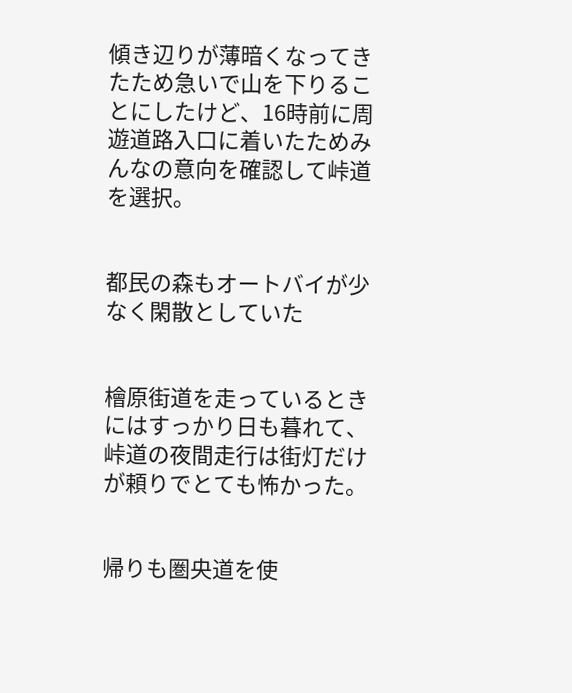傾き辺りが薄暗くなってきたため急いで山を下りることにしたけど、16時前に周遊道路入口に着いたためみんなの意向を確認して峠道を選択。


都民の森もオートバイが少なく閑散としていた


檜原街道を走っているときにはすっかり日も暮れて、峠道の夜間走行は街灯だけが頼りでとても怖かった。


帰りも圏央道を使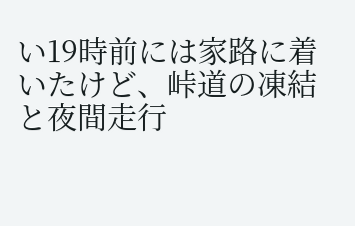い19時前には家路に着いたけど、峠道の凍結と夜間走行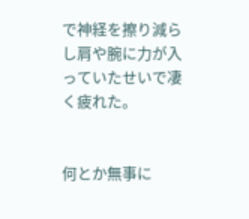で神経を擦り減らし肩や腕に力が入っていたせいで凄く疲れた。


何とか無事に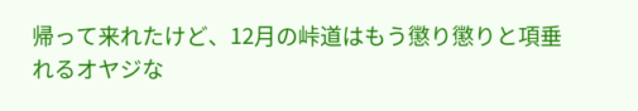帰って来れたけど、12月の峠道はもう懲り懲りと項垂れるオヤジな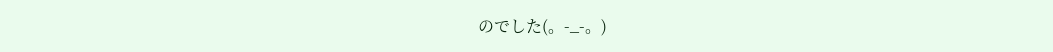のでした(。-_-。)